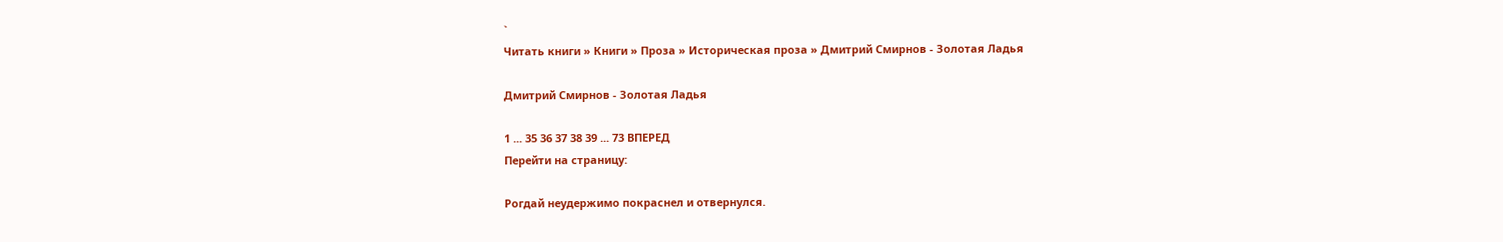`
Читать книги » Книги » Проза » Историческая проза » Дмитрий Смирнов - Золотая Ладья

Дмитрий Смирнов - Золотая Ладья

1 ... 35 36 37 38 39 ... 73 ВПЕРЕД
Перейти на страницу:

Рогдай неудержимо покраснел и отвернулся.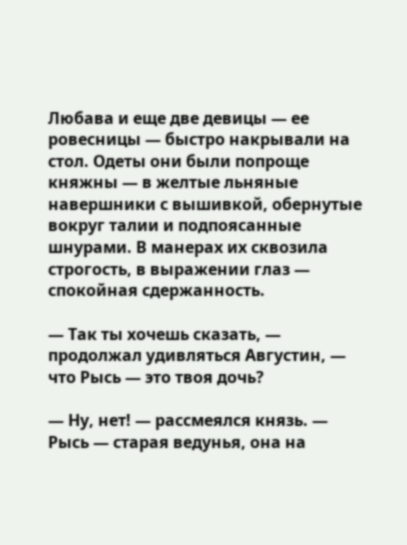Любава и еще две девицы — ее ровесницы — быстро накрывали на стол. Одеты они были попроще княжны — в желтые льняные навершники с вышивкой, обернутые вокруг талии и подпоясанные шнурами. В манерах их сквозила строгость, в выражении глаз — спокойная сдержанность.

— Так ты хочешь сказать, — продолжал удивляться Августин, — что Рысь — это твоя дочь?

— Ну, нет! — рассмеялся князь. — Рысь — старая ведунья, она на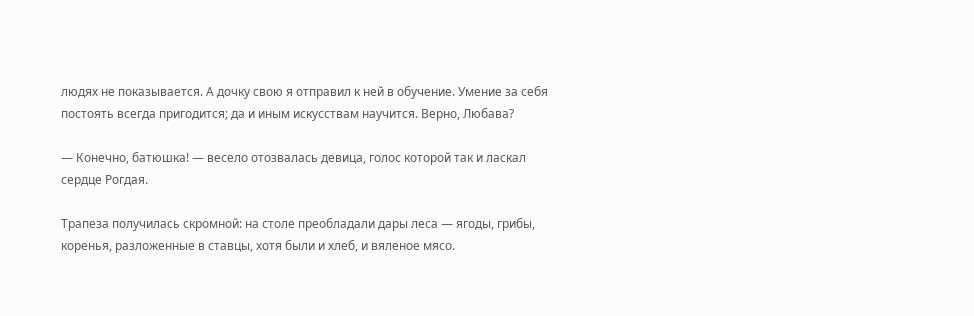людях не показывается. А дочку свою я отправил к ней в обучение. Умение за себя постоять всегда пригодится; да и иным искусствам научится. Верно, Любава?

— Конечно, батюшка! — весело отозвалась девица, голос которой так и ласкал сердце Рогдая.

Трапеза получилась скромной: на столе преобладали дары леса — ягоды, грибы, коренья, разложенные в ставцы, хотя были и хлеб, и вяленое мясо.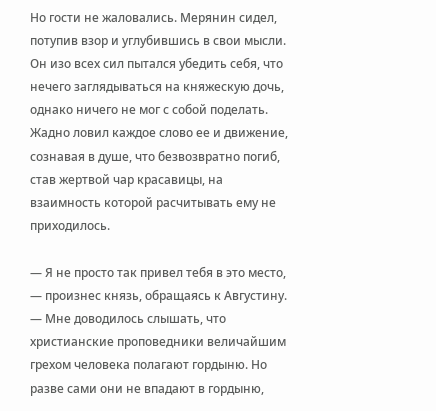Но гости не жаловались. Мерянин сидел, потупив взор и углубившись в свои мысли. Он изо всех сил пытался убедить себя, что нечего заглядываться на княжескую дочь, однако ничего не мог с собой поделать. Жадно ловил каждое слово ее и движение, сознавая в душе, что безвозвратно погиб, став жертвой чар красавицы, на взаимность которой расчитывать ему не приходилось.

— Я не просто так привел тебя в это место, — произнес князь, обращаясь к Августину. — Мне доводилось слышать, что христианские проповедники величайшим грехом человека полагают гордыню. Но разве сами они не впадают в гордыню,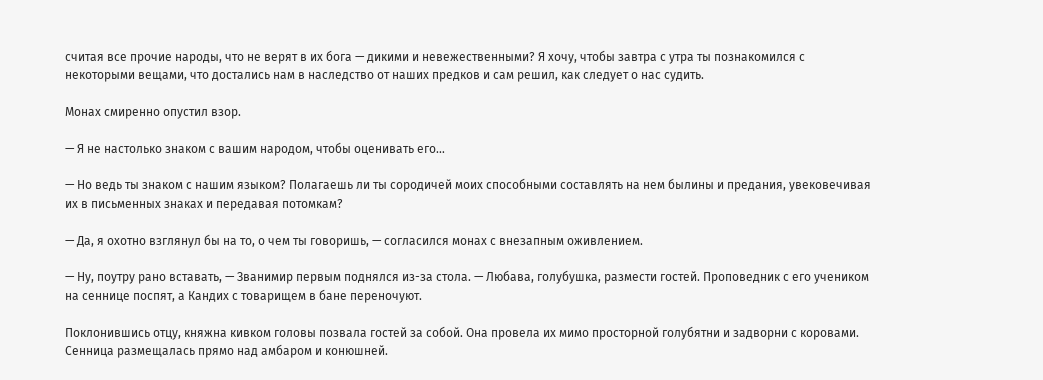считая все прочие народы, что не верят в их бога — дикими и невежественными? Я хочу, чтобы завтра с утра ты познакомился с некоторыми вещами, что достались нам в наследство от наших предков и сам решил, как следует о нас судить.

Монах смиренно опустил взор.

— Я не настолько знаком с вашим народом, чтобы оценивать его…

— Но ведь ты знаком с нашим языком? Полагаешь ли ты сородичей моих способными составлять на нем былины и предания, увековечивая их в письменных знаках и передавая потомкам?

— Да, я охотно взглянул бы на то, о чем ты говоришь, — согласился монах с внезапным оживлением.

— Ну, поутру рано вставать, — Званимир первым поднялся из-за стола. — Любава, голубушка, размести гостей. Проповедник с его учеником на сеннице поспят, а Кандих с товарищем в бане переночуют.

Поклонившись отцу, княжна кивком головы позвала гостей за собой. Она провела их мимо просторной голубятни и задворни с коровами. Сенница размещалась прямо над амбаром и конюшней.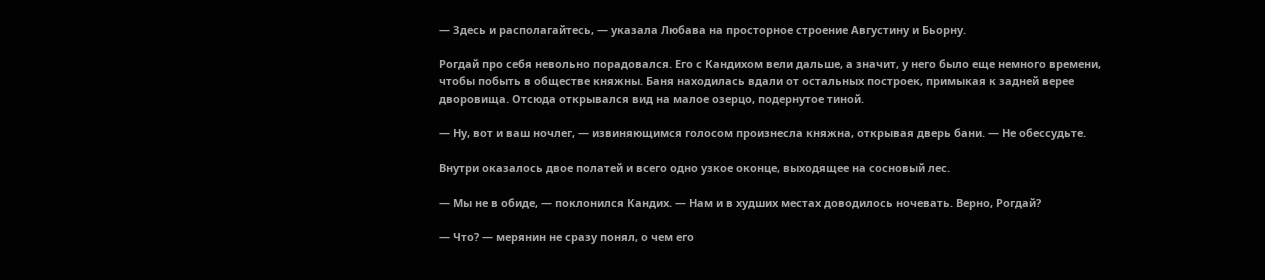— Здесь и располагайтесь, — указала Любава на просторное строение Августину и Бьорну.

Рогдай про себя невольно порадовался. Его с Кандихом вели дальше, а значит, у него было еще немного времени, чтобы побыть в обществе княжны. Баня находилась вдали от остальных построек, примыкая к задней верее дворовища. Отсюда открывался вид на малое озерцо, подернутое тиной.

— Ну, вот и ваш ночлег, — извиняющимся голосом произнесла княжна, открывая дверь бани. — Не обессудьте.

Внутри оказалось двое полатей и всего одно узкое оконце, выходящее на сосновый лес.

— Мы не в обиде, — поклонился Кандих. — Нам и в худших местах доводилось ночевать. Верно, Рогдай?

— Что? — мерянин не сразу понял, о чем его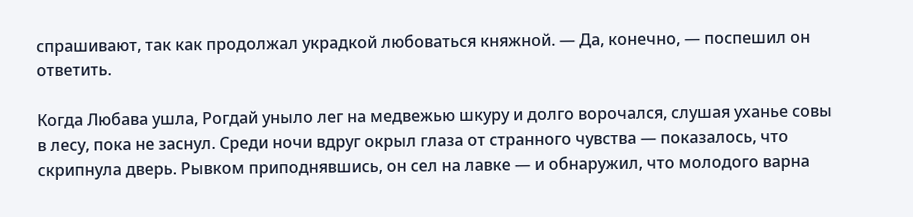спрашивают, так как продолжал украдкой любоваться княжной. — Да, конечно, — поспешил он ответить.

Когда Любава ушла, Рогдай уныло лег на медвежью шкуру и долго ворочался, слушая уханье совы в лесу, пока не заснул. Среди ночи вдруг окрыл глаза от странного чувства — показалось, что скрипнула дверь. Рывком приподнявшись, он сел на лавке — и обнаружил, что молодого варна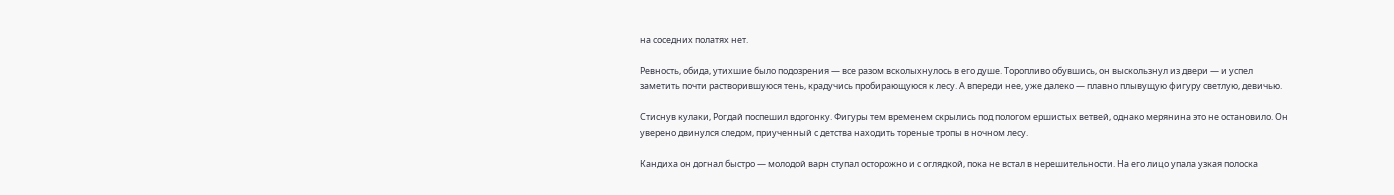на соседних полатях нет.

Ревность, обида, утихшие было подозрения — все разом всколыхнулось в его душе. Торопливо обувшись, он выскользнул из двери — и успел заметить почти растворившуюся тень, крадучись пробирающуюся к лесу. А впереди нее, уже далеко — плавно плывущую фигуру светлую, девичью.

Стиснув кулаки, Рогдай поспешил вдогонку. Фигуры тем временем скрылись под пологом ершистых ветвей, однако мерянина это не остановило. Он уверено двинулся следом, приученный с детства находить тореные тропы в ночном лесу.

Кандиха он догнал быстро — молодой варн ступал осторожно и с оглядкой, пока не встал в нерешительности. На его лицо упала узкая полоска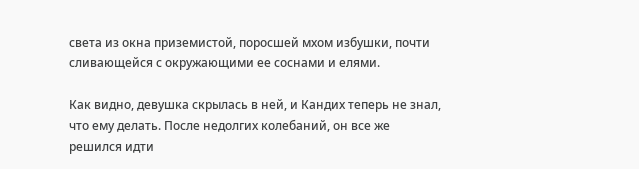света из окна приземистой, поросшей мхом избушки, почти сливающейся с окружающими ее соснами и елями.

Как видно, девушка скрылась в ней, и Кандих теперь не знал, что ему делать. После недолгих колебаний, он все же решился идти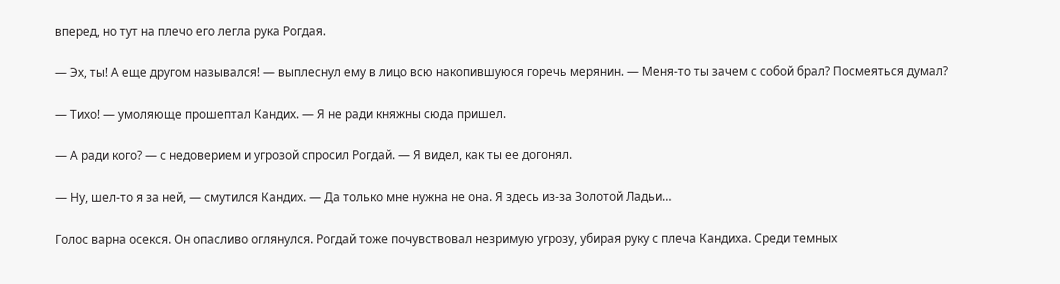вперед, но тут на плечо его легла рука Рогдая.

— Эх, ты! А еще другом назывался! — выплеснул ему в лицо всю накопившуюся горечь мерянин. — Меня-то ты зачем с собой брал? Посмеяться думал?

— Тихо! — умоляюще прошептал Кандих. — Я не ради княжны сюда пришел.

— А ради кого? — с недоверием и угрозой спросил Рогдай. — Я видел, как ты ее догонял.

— Ну, шел-то я за ней, — смутился Кандих. — Да только мне нужна не она. Я здесь из-за Золотой Ладьи…

Голос варна осекся. Он опасливо оглянулся. Рогдай тоже почувствовал незримую угрозу, убирая руку с плеча Кандиха. Среди темных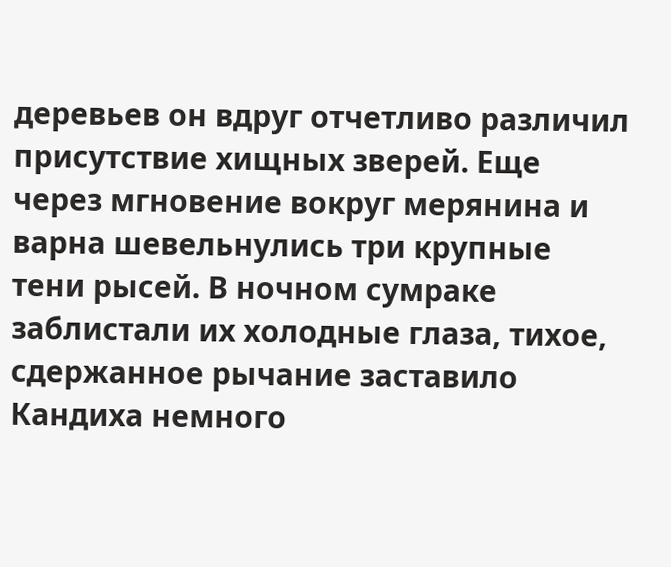деревьев он вдруг отчетливо различил присутствие хищных зверей. Еще через мгновение вокруг мерянина и варна шевельнулись три крупные тени рысей. В ночном сумраке заблистали их холодные глаза, тихое, сдержанное рычание заставило Кандиха немного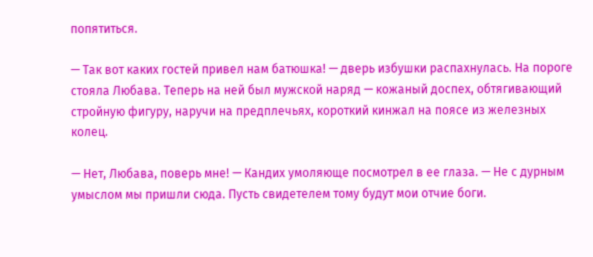попятиться.

— Так вот каких гостей привел нам батюшка! — дверь избушки распахнулась. На пороге стояла Любава. Теперь на ней был мужской наряд — кожаный доспех, обтягивающий стройную фигуру, наручи на предплечьях, короткий кинжал на поясе из железных колец.

— Нет, Любава, поверь мне! — Кандих умоляюще посмотрел в ее глаза. — Не с дурным умыслом мы пришли сюда. Пусть свидетелем тому будут мои отчие боги.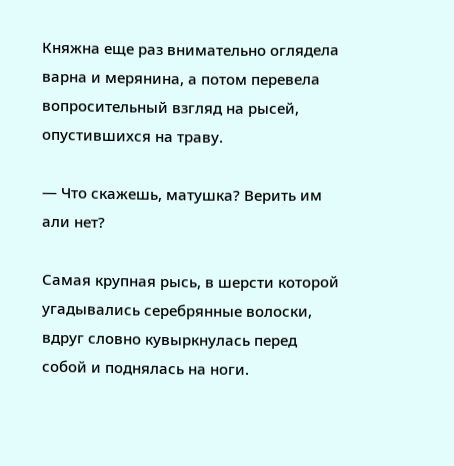Княжна еще раз внимательно оглядела варна и мерянина, а потом перевела вопросительный взгляд на рысей, опустившихся на траву.

— Что скажешь, матушка? Верить им али нет?

Самая крупная рысь, в шерсти которой угадывались серебрянные волоски, вдруг словно кувыркнулась перед собой и поднялась на ноги.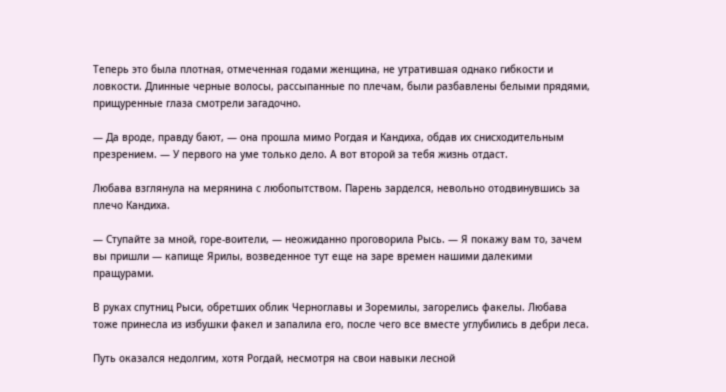Теперь это была плотная, отмеченная годами женщина, не утратившая однако гибкости и ловкости. Длинные черные волосы, рассыпанные по плечам, были разбавлены белыми прядями, прищуренные глаза смотрели загадочно.

— Да вроде, правду бают, — она прошла мимо Рогдая и Кандиха, обдав их снисходительным презрением. — У первого на уме только дело. А вот второй за тебя жизнь отдаст.

Любава взглянула на мерянина с любопытством. Парень зарделся, невольно отодвинувшись за плечо Кандиха.

— Ступайте за мной, горе-воители, — неожиданно проговорила Рысь. — Я покажу вам то, зачем вы пришли — капище Ярилы, возведенное тут еще на заре времен нашими далекими пращурами.

В руках спутниц Рыси, обретших облик Черноглавы и Зоремилы, загорелись факелы. Любава тоже принесла из избушки факел и запалила его, после чего все вместе углубились в дебри леса.

Путь оказался недолгим, хотя Рогдай, несмотря на свои навыки лесной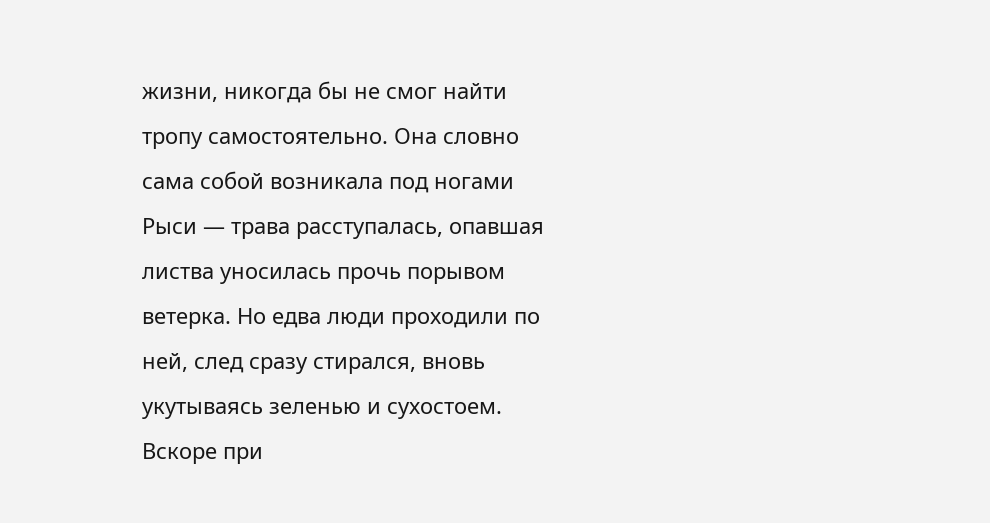жизни, никогда бы не смог найти тропу самостоятельно. Она словно сама собой возникала под ногами Рыси — трава расступалась, опавшая листва уносилась прочь порывом ветерка. Но едва люди проходили по ней, след сразу стирался, вновь укутываясь зеленью и сухостоем. Вскоре при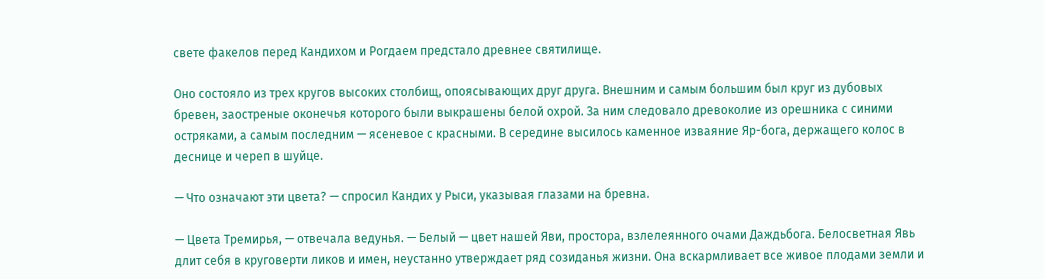свете факелов перед Кандихом и Рогдаем предстало древнее святилище.

Оно состояло из трех кругов высоких столбищ, опоясывающих друг друга. Внешним и самым большим был круг из дубовых бревен, заостреные оконечья которого были выкрашены белой охрой. За ним следовало древоколие из орешника с синими остряками, а самым последним — ясеневое с красными. В середине высилось каменное изваяние Яр-бога, держащего колос в деснице и череп в шуйце.

— Что означают эти цвета? — спросил Кандих у Рыси, указывая глазами на бревна.

— Цвета Тремирья, — отвечала ведунья. — Белый — цвет нашей Яви, простора, взлелеянного очами Даждьбога. Белосветная Явь длит себя в круговерти ликов и имен, неустанно утверждает ряд созиданья жизни. Она вскармливает все живое плодами земли и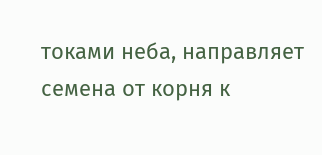токами неба, направляет семена от корня к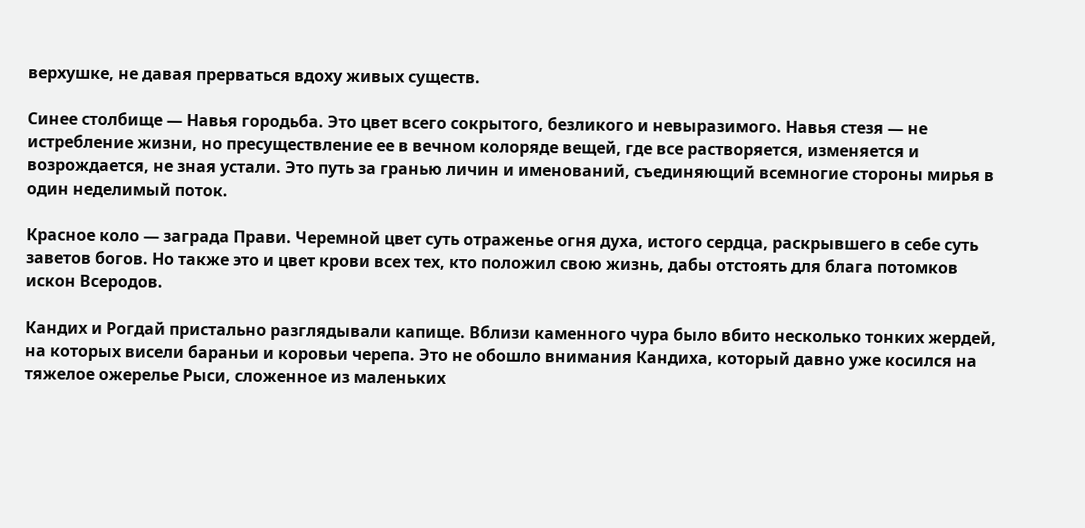верхушке, не давая прерваться вдоху живых существ.

Синее столбище — Навья городьба. Это цвет всего сокрытого, безликого и невыразимого. Навья стезя — не истребление жизни, но пресуществление ее в вечном колоряде вещей, где все растворяется, изменяется и возрождается, не зная устали. Это путь за гранью личин и именований, съединяющий всемногие стороны мирья в один неделимый поток.

Красное коло — заграда Прави. Черемной цвет суть отраженье огня духа, истого сердца, раскрывшего в себе суть заветов богов. Но также это и цвет крови всех тех, кто положил свою жизнь, дабы отстоять для блага потомков искон Всеродов.

Кандих и Рогдай пристально разглядывали капище. Вблизи каменного чура было вбито несколько тонких жердей, на которых висели бараньи и коровьи черепа. Это не обошло внимания Кандиха, который давно уже косился на тяжелое ожерелье Рыси, сложенное из маленьких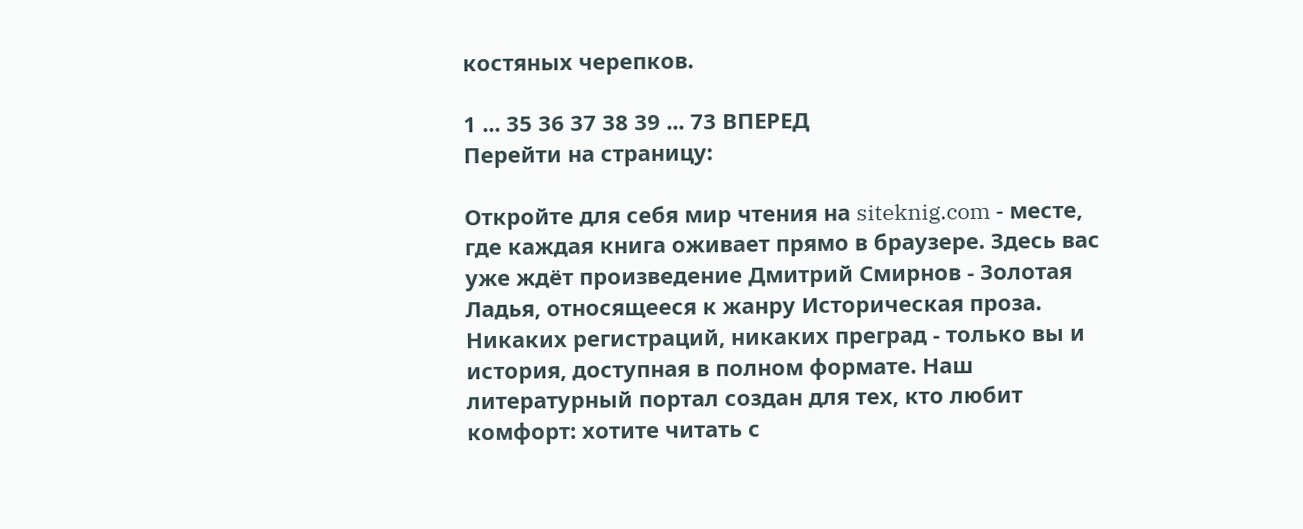костяных черепков.

1 ... 35 36 37 38 39 ... 73 ВПЕРЕД
Перейти на страницу:

Откройте для себя мир чтения на siteknig.com - месте, где каждая книга оживает прямо в браузере. Здесь вас уже ждёт произведение Дмитрий Смирнов - Золотая Ладья, относящееся к жанру Историческая проза. Никаких регистраций, никаких преград - только вы и история, доступная в полном формате. Наш литературный портал создан для тех, кто любит комфорт: хотите читать с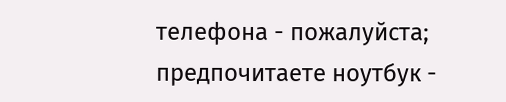телефона - пожалуйста; предпочитаете ноутбук -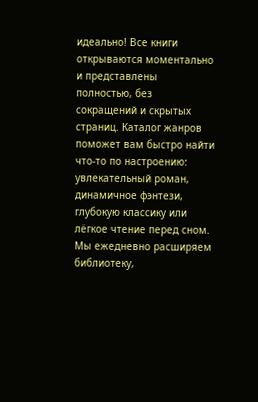идеально! Все книги открываются моментально и представлены полностью, без сокращений и скрытых страниц. Каталог жанров поможет вам быстро найти что-то по настроению: увлекательный роман, динамичное фэнтези, глубокую классику или лёгкое чтение перед сном. Мы ежедневно расширяем библиотеку,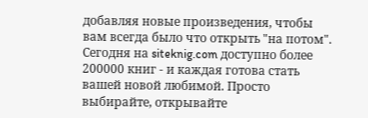добавляя новые произведения, чтобы вам всегда было что открыть "на потом". Сегодня на siteknig.com доступно более 200000 книг - и каждая готова стать вашей новой любимой. Просто выбирайте, открывайте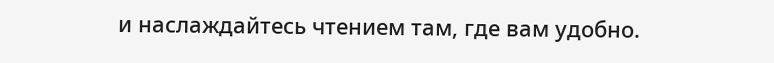и наслаждайтесь чтением там, где вам удобно.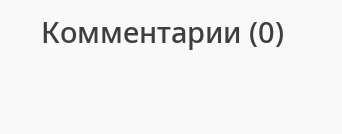Комментарии (0)